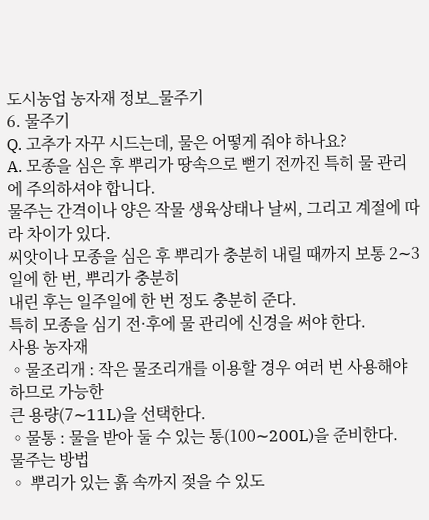도시농업 농자재 정보_물주기
6. 물주기
Q. 고추가 자꾸 시드는데, 물은 어떻게 줘야 하나요?
A. 모종을 심은 후 뿌리가 땅속으로 뻗기 전까진 특히 물 관리에 주의하셔야 합니다.
물주는 간격이나 양은 작물 생육상태나 날씨, 그리고 계절에 따라 차이가 있다.
씨앗이나 모종을 심은 후 뿌리가 충분히 내릴 때까지 보통 2∼3일에 한 번, 뿌리가 충분히
내린 후는 일주일에 한 번 정도 충분히 준다.
특히 모종을 심기 전·후에 물 관리에 신경을 써야 한다.
사용 농자재
◦물조리개 : 작은 물조리개를 이용할 경우 여러 번 사용해야 하므로 가능한
큰 용량(7∼11L)을 선택한다.
◦물통 : 물을 받아 둘 수 있는 통(100∼200L)을 준비한다.
물주는 방법
◦ 뿌리가 있는 흙 속까지 젖을 수 있도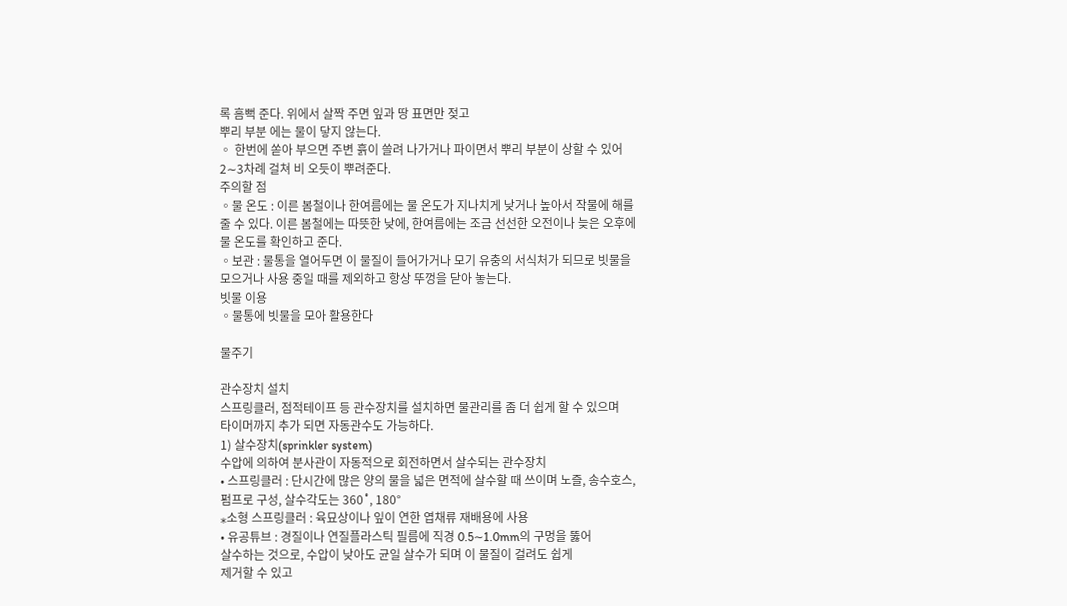록 흠뻑 준다. 위에서 살짝 주면 잎과 땅 표면만 젖고
뿌리 부분 에는 물이 닿지 않는다.
◦ 한번에 쏟아 부으면 주변 흙이 쓸려 나가거나 파이면서 뿌리 부분이 상할 수 있어
2∼3차례 걸쳐 비 오듯이 뿌려준다.
주의할 점
◦물 온도 : 이른 봄철이나 한여름에는 물 온도가 지나치게 낮거나 높아서 작물에 해를
줄 수 있다. 이른 봄철에는 따뜻한 낮에, 한여름에는 조금 선선한 오전이나 늦은 오후에
물 온도를 확인하고 준다.
◦보관 : 물통을 열어두면 이 물질이 들어가거나 모기 유충의 서식처가 되므로 빗물을
모으거나 사용 중일 때를 제외하고 항상 뚜껑을 닫아 놓는다.
빗물 이용
◦물통에 빗물을 모아 활용한다

물주기

관수장치 설치
스프링클러, 점적테이프 등 관수장치를 설치하면 물관리를 좀 더 쉽게 할 수 있으며
타이머까지 추가 되면 자동관수도 가능하다.
1) 살수장치(sprinkler system)
수압에 의하여 분사관이 자동적으로 회전하면서 살수되는 관수장치
• 스프링클러 : 단시간에 많은 양의 물을 넓은 면적에 살수할 때 쓰이며 노즐, 송수호스,
펌프로 구성, 살수각도는 360˚, 180°
⁎소형 스프링클러 : 육묘상이나 잎이 연한 엽채류 재배용에 사용
• 유공튜브 : 경질이나 연질플라스틱 필름에 직경 0.5∼1.0mm의 구멍을 뚫어
살수하는 것으로, 수압이 낮아도 균일 살수가 되며 이 물질이 걸려도 쉽게
제거할 수 있고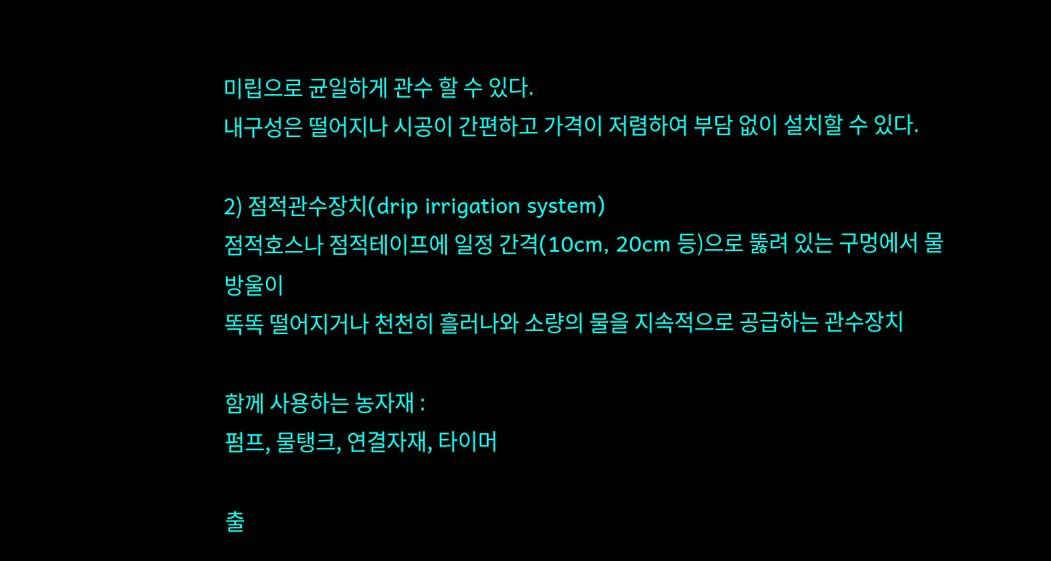미립으로 균일하게 관수 할 수 있다.
내구성은 떨어지나 시공이 간편하고 가격이 저렴하여 부담 없이 설치할 수 있다.

2) 점적관수장치(drip irrigation system)
점적호스나 점적테이프에 일정 간격(10cm, 20cm 등)으로 뚫려 있는 구멍에서 물방울이
똑똑 떨어지거나 천천히 흘러나와 소량의 물을 지속적으로 공급하는 관수장치

함께 사용하는 농자재 :
펌프, 물탱크, 연결자재, 타이머

출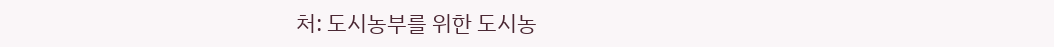처: 도시농부를 위한 도시농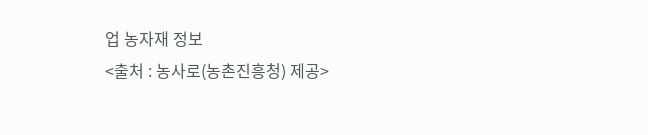업 농자재 정보
<출처 : 농사로(농촌진흥청) 제공>